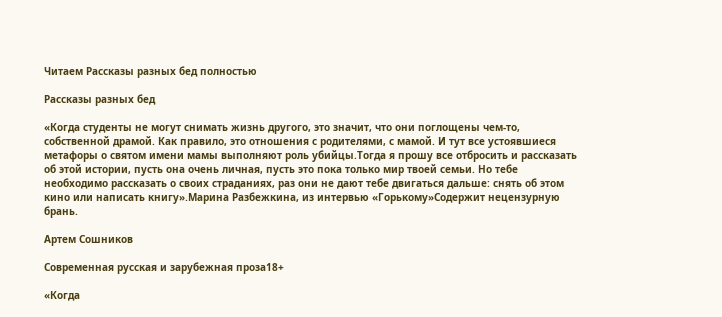Читаем Рассказы разных бед полностью

Рассказы разных бед

«Когда студенты не могут снимать жизнь другого, это значит, что они поглощены чем-то, собственной драмой. Как правило, это отношения с родителями, с мамой. И тут все устоявшиеся метафоры о святом имени мамы выполняют роль убийцы.Тогда я прошу все отбросить и рассказать об этой истории, пусть она очень личная, пусть это пока только мир твоей семьи. Но тебе необходимо рассказать о своих страданиях, раз они не дают тебе двигаться дальше: снять об этом кино или написать книгу».Марина Разбежкина, из интервью «Горькому»Содержит нецензурную брань.

Артем Сошников

Современная русская и зарубежная проза18+

«Когда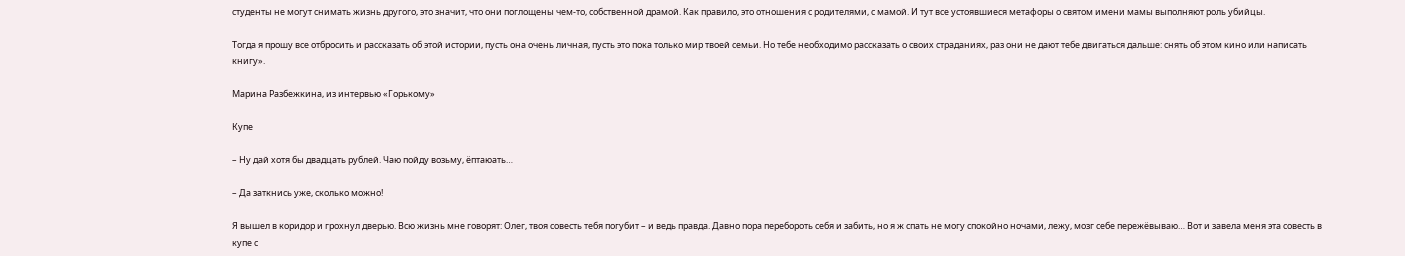студенты не могут снимать жизнь другого, это значит, что они поглощены чем-то, собственной драмой. Как правило, это отношения с родителями, с мамой. И тут все устоявшиеся метафоры о святом имени мамы выполняют роль убийцы.

Тогда я прошу все отбросить и рассказать об этой истории, пусть она очень личная, пусть это пока только мир твоей семьи. Но тебе необходимо рассказать о своих страданиях, раз они не дают тебе двигаться дальше: снять об этом кино или написать книгу».

Марина Разбежкина, из интервью «Горькому»

Купе

– Ну дай хотя бы двадцать рублей. Чаю пойду возьму, ёптаюать…

– Да заткнись уже, сколько можно!

Я вышел в коридор и грохнул дверью. Всю жизнь мне говорят: Олег, твоя совесть тебя погубит – и ведь правда. Давно пора перебороть себя и забить, но я ж спать не могу спокойно ночами, лежу, мозг себе пережёвываю… Вот и завела меня эта совесть в купе с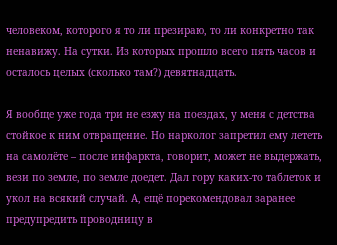человеком, которого я то ли презираю, то ли конкретно так ненавижу. На сутки. Из которых прошло всего пять часов и осталось целых (сколько там?) девятнадцать.

Я вообще уже года три не езжу на поездах, у меня с детства стойкое к ним отвращение. Но нарколог запретил ему лететь на самолёте – после инфаркта, говорит, может не выдержать, вези по земле, по земле доедет. Дал гору каких-то таблеток и укол на всякий случай. А, ещё порекомендовал заранее предупредить проводницу в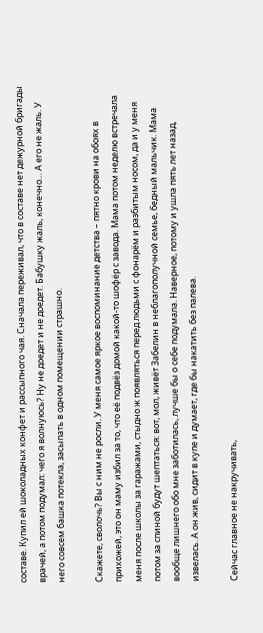составе. Купил ей шоколадных конфет и рассыпного чая. Сначала переживал, что в составе нет дежурной бригады врачей, а потом подумал: чего я волнуюсь? Ну не доедет и не доедет. Бабушку жаль, конечно… А его не жаль. У него совсем башка потекла, засыпать в одном помещении страшно.

Скажете, сволочь? Вы с ним не росли. У меня самое яркое воспоминание детства – пятно крови на обоях в прихожей, это он маму избил за то, что её подвёз домой какой-то шофёр с завода. Мама потом неделю встречала меня после школы за гаражами, стыдно ж появляться перед людьми с фонарём и разбитым носом, да и у меня потом за спиной будут шептаться: вот, мол, живёт Забелин в неблагополучной семье, бедный мальчик. Мама вообще лишнего обо мне заботилась, лучше бы о себе подумала. Наверное, потому и ушла пять лет назад, извелась. А он жив, сидит в купе и думает, где бы накатить без палева.

Сейчас главное не накручивать,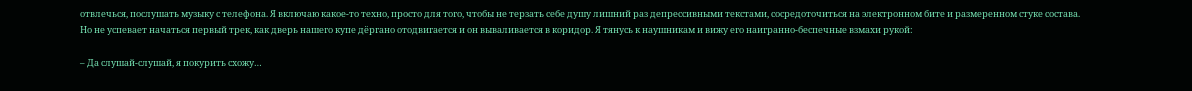отвлечься, послушать музыку с телефона. Я включаю какое-то техно, просто для того, чтобы не терзать себе душу лишний раз депрессивными текстами, сосредоточиться на электронном бите и размеренном стуке состава. Но не успевает начаться первый трек, как дверь нашего купе дёргано отодвигается и он вываливается в коридор. Я тянусь к наушникам и вижу его наигранно-беспечные взмахи рукой:

– Да слушай-слушай, я покурить схожу…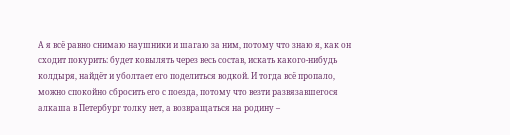А я всё равно снимаю наушники и шагаю за ним, потому что знаю я, как он сходит покурить: будет ковылять через весь состав, искать какого-нибудь колдыря, найдёт и уболтает его поделиться водкой. И тогда всё пропало, можно спокойно сбросить его с поезда, потому что везти развязавшегося алкаша в Петербург толку нет, а возвращаться на родину –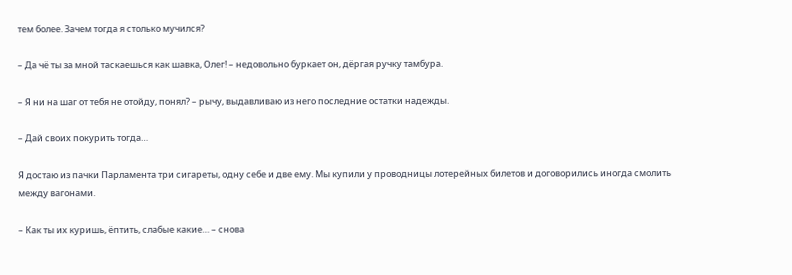тем более. Зачем тогда я столько мучился?

– Да чё ты за мной таскаешься как шавка, Олег! – недовольно буркает он, дёргая ручку тамбура.

– Я ни на шаг от тебя не отойду, понял? – рычу, выдавливаю из него последние остатки надежды.

– Дай своих покурить тогда…

Я достаю из пачки Парламента три сигареты, одну себе и две ему. Мы купили у проводницы лотерейных билетов и договорились иногда смолить между вагонами.

– Как ты их куришь, ёптить, слабые какие… – снова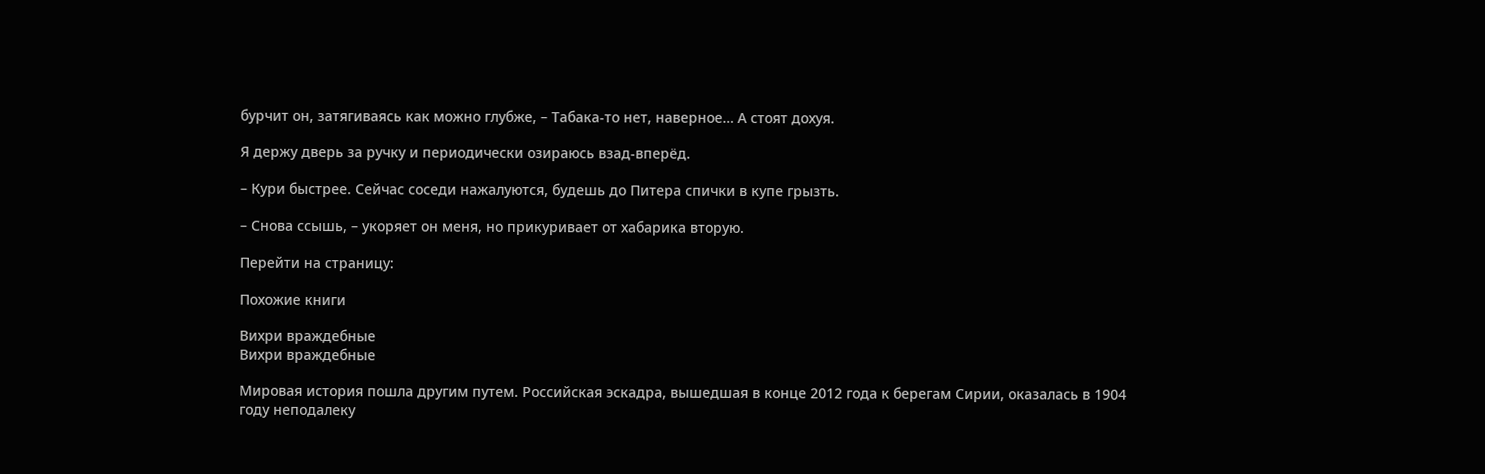бурчит он, затягиваясь как можно глубже, – Табака-то нет, наверное… А стоят дохуя.

Я держу дверь за ручку и периодически озираюсь взад-вперёд.

– Кури быстрее. Сейчас соседи нажалуются, будешь до Питера спички в купе грызть.

– Снова ссышь, – укоряет он меня, но прикуривает от хабарика вторую.

Перейти на страницу:

Похожие книги

Вихри враждебные
Вихри враждебные

Мировая история пошла другим путем. Российская эскадра, вышедшая в конце 2012 года к берегам Сирии, оказалась в 1904 году неподалеку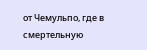от Чемульпо, где в смертельную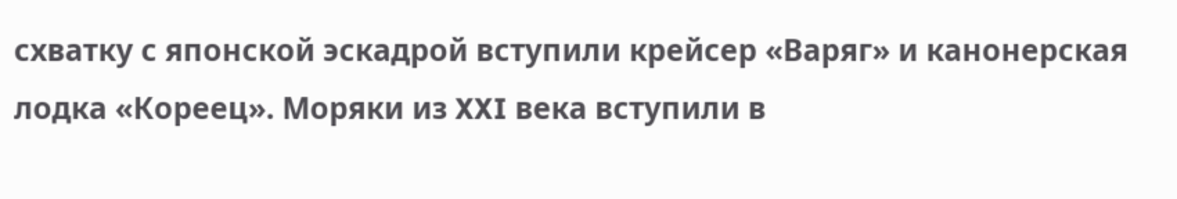схватку с японской эскадрой вступили крейсер «Варяг» и канонерская лодка «Кореец». Моряки из XXI века вступили в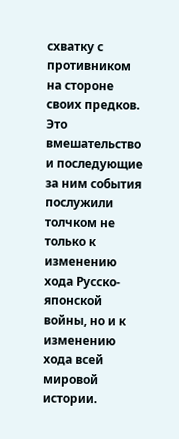схватку с противником на стороне своих предков. Это вмешательство и последующие за ним события послужили толчком не только к изменению хода Русско-японской войны, но и к изменению хода всей мировой истории.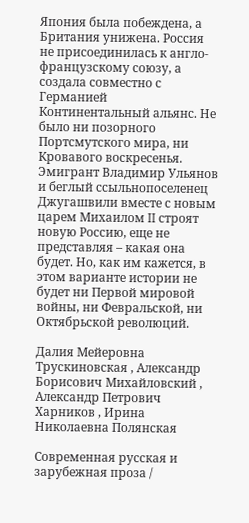Япония была побеждена, а Британия унижена. Россия не присоединилась к англо-французскому союзу, а создала совместно с Германией Континентальный альянс. Не было ни позорного Портсмутского мира, ни Кровавого воскресенья. Эмигрант Владимир Ульянов и беглый ссыльнопоселенец Джугашвили вместе с новым царем Михаилом II строят новую Россию, еще не представляя – какая она будет. Но, как им кажется, в этом варианте истории не будет ни Первой мировой войны, ни Февральской, ни Октябрьской революций.

Далия Мейеровна Трускиновская , Александр Борисович Михайловский , Александр Петрович Харников , Ирина Николаевна Полянская

Современная русская и зарубежная проза /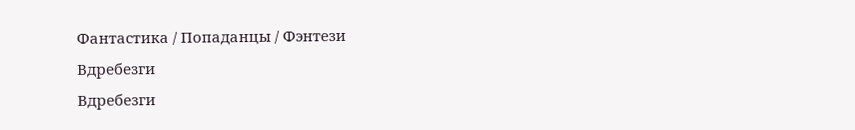Фантастика / Попаданцы / Фэнтези
Вдребезги
Вдребезги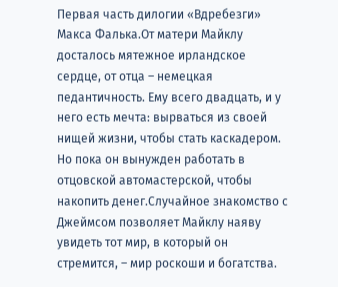Первая часть дилогии «Вдребезги» Макса Фалька.От матери Майклу досталось мятежное ирландское сердце, от отца – немецкая педантичность. Ему всего двадцать, и у него есть мечта: вырваться из своей нищей жизни, чтобы стать каскадером. Но пока он вынужден работать в отцовской автомастерской, чтобы накопить денег.Случайное знакомство с Джеймсом позволяет Майклу наяву увидеть тот мир, в который он стремится, – мир роскоши и богатства.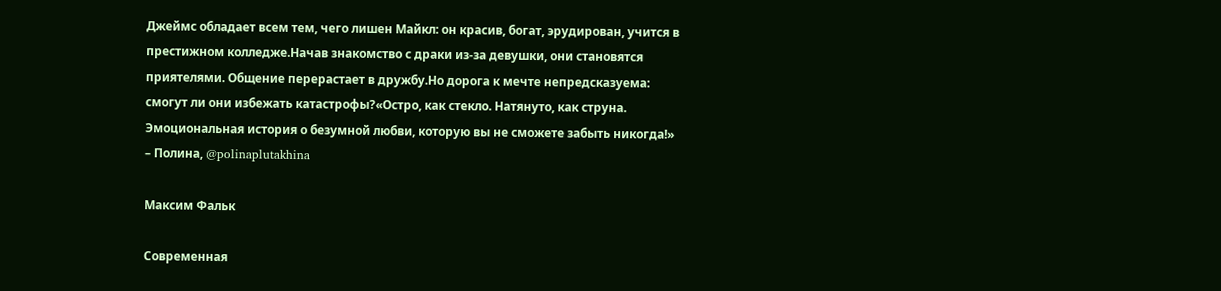Джеймс обладает всем тем, чего лишен Майкл: он красив, богат, эрудирован, учится в престижном колледже.Начав знакомство с драки из-за девушки, они становятся приятелями. Общение перерастает в дружбу.Но дорога к мечте непредсказуема: смогут ли они избежать катастрофы?«Остро, как стекло. Натянуто, как струна. Эмоциональная история о безумной любви, которую вы не сможете забыть никогда!» – Полина, @polinaplutakhina

Максим Фальк

Современная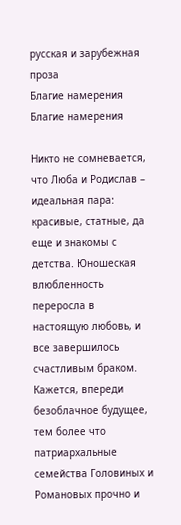русская и зарубежная проза
Благие намерения
Благие намерения

Никто не сомневается, что Люба и Родислав – идеальная пара: красивые, статные, да еще и знакомы с детства. Юношеская влюбленность переросла в настоящую любовь, и все завершилось счастливым браком. Кажется, впереди безоблачное будущее, тем более что патриархальные семейства Головиных и Романовых прочно и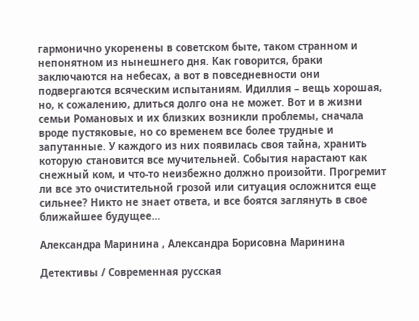гармонично укоренены в советском быте, таком странном и непонятном из нынешнего дня. Как говорится, браки заключаются на небесах, а вот в повседневности они подвергаются всяческим испытаниям. Идиллия – вещь хорошая, но, к сожалению, длиться долго она не может. Вот и в жизни семьи Романовых и их близких возникли проблемы, сначала вроде пустяковые, но со временем все более трудные и запутанные. У каждого из них появилась своя тайна, хранить которую становится все мучительней. События нарастают как снежный ком, и что-то неизбежно должно произойти. Прогремит ли все это очистительной грозой или ситуация осложнится еще сильнее? Никто не знает ответа, и все боятся заглянуть в свое ближайшее будущее…

Александра Маринина , Александра Борисовна Маринина

Детективы / Современная русская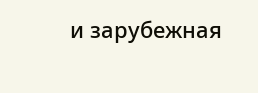и зарубежная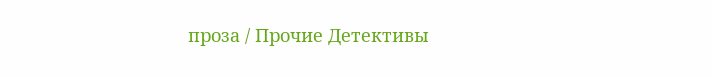проза / Прочие Детективы